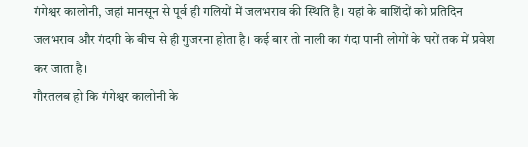गंगेश्वर कालोनी, जहां मानसून से पूर्व ही गलियों में जलभराव की स्थिति है। यहां के बाशिंदों को प्रतिदिन जलभराव और गंदगी के बीच से ही गुजरना होता है। कई बार तो नाली का गंदा पानी लोगों के घरों तक में प्रवेश कर जाता है।
गौरतलब हो कि गंगेश्वर कालोनी के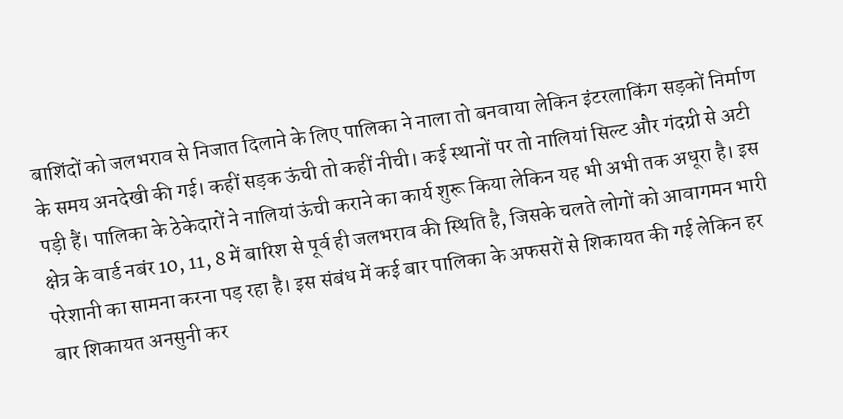बाशिंदों को जलभराव से निजात दिलाने के लिए पालिका ने नाला तो बनवाया लेकिन इंटरलाकिंग सड़कों निर्माण के समय अनदेखी की गई। कहीं सड़क ऊंची तो कहीं नीची। कई स्थानों पर तो नालियां सिल्ट और गंदग्री से अटी पड़ी हैं। पालिका के ठेकेदारों ने नालियां ऊंची कराने का कार्य शुरू किया लेकिन यह भी अभी तक अधूरा है। इस क्षेत्र के वार्ड नबंर 10, 11, 8 में बारिश से पूर्व ही जलभराव की स्थिति है, जिसके चलते लोगों को आवागमन भारी परेशानी का सामना करना पड़ रहा है। इस संबंध में कई बार पालिका के अफसरों से शिकायत की गई लेकिन हर बार शिकायत अनसुनी कर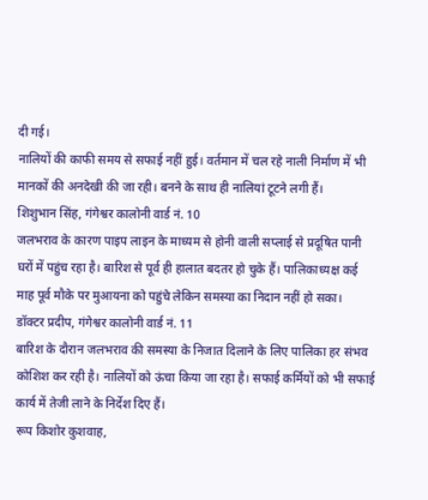दी गई।
नालियों की काफी समय से सफाई नहीं हुई। वर्तमान में चल रहे नाली निर्माण में भी मानकों की अनदेखी की जा रही। बनने के साथ ही नालियां टूटने लगी हैं।
शिशुभान सिंह, गंगेश्वर कालोनी वार्ड नं. 10
जलभराव के कारण पाइप लाइन के माध्यम से होनी वाली सप्लाई से प्रदूषित पानी घरों में पहुंच रहा है। बारिश से पूर्व ही हालात बदतर हो चुके हैं। पालिकाध्यक्ष कई माह पूर्व मौके पर मुआयना को पहुंचे लेकिन समस्या का निदान नहीं हो सका।
डॉक्टर प्रदीप, गंगेश्वर कालोनी वार्ड नं. 11
बारिश के दौरान जलभराव की समस्या के निजात दिलाने के लिए पालिका हर संभव कोशिश कर रही है। नालियों को ऊंचा किया जा रहा है। सफाई कर्मियों को भी सफाई कार्य में तेजी लाने के निर्देश दिए हैं।
रूप किशोर कुशवाह,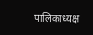पालिकाध्यक्ष